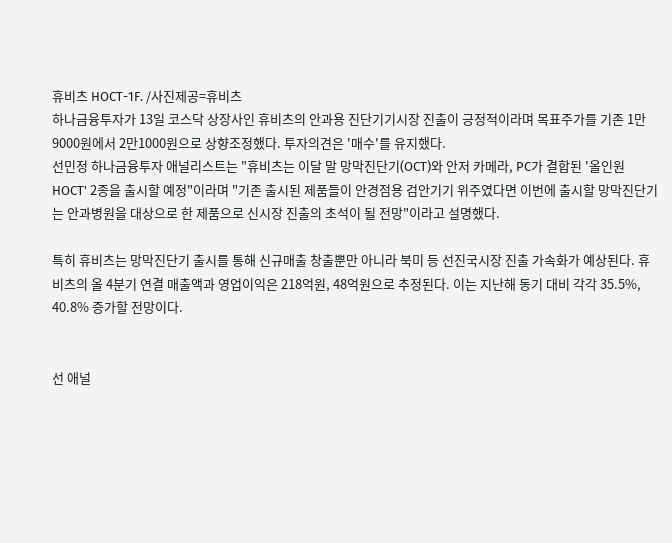휴비츠 HOCT-1F. /사진제공=휴비츠
하나금융투자가 13일 코스닥 상장사인 휴비츠의 안과용 진단기기시장 진출이 긍정적이라며 목표주가를 기존 1만9000원에서 2만1000원으로 상향조정했다. 투자의견은 '매수'를 유지했다.
선민정 하나금융투자 애널리스트는 "휴비츠는 이달 말 망막진단기(OCT)와 안저 카메라, PC가 결합된 '올인원 HOCT' 2종을 출시할 예정"이라며 "기존 출시된 제품들이 안경점용 검안기기 위주였다면 이번에 출시할 망막진단기는 안과병원을 대상으로 한 제품으로 신시장 진출의 초석이 될 전망"이라고 설명했다.

특히 휴비츠는 망막진단기 출시를 통해 신규매출 창출뿐만 아니라 북미 등 선진국시장 진출 가속화가 예상된다. 휴비츠의 올 4분기 연결 매출액과 영업이익은 218억원, 48억원으로 추정된다. 이는 지난해 동기 대비 각각 35.5%, 40.8% 증가할 전망이다.


선 애널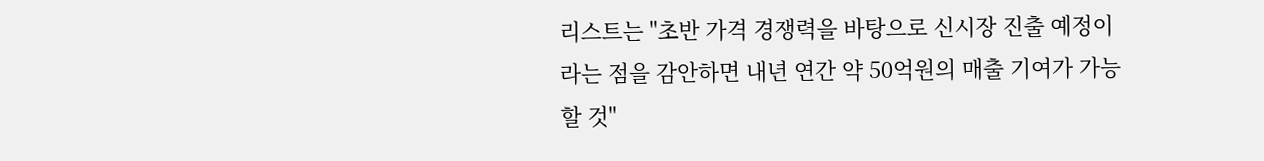리스트는 "초반 가격 경쟁력을 바탕으로 신시장 진출 예정이라는 점을 감안하면 내년 연간 약 50억원의 매출 기여가 가능할 것"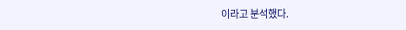이라고 분석했다.